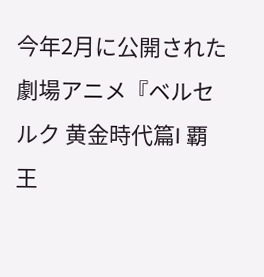今年2月に公開された劇場アニメ『ベルセルク 黄金時代篇I 覇王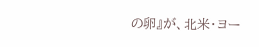の卵』が、北米・ヨー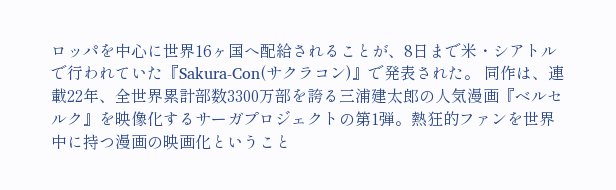ロッパを中心に世界16ヶ国へ配給されることが、8日まで米・シアトルで行われていた『Sakura-Con(サクラコン)』で発表された。 同作は、連載22年、全世界累計部数3300万部を誇る三浦建太郎の人気漫画『ベルセルク』を映像化するサーガプロジェクトの第1弾。熱狂的ファンを世界中に持つ漫画の映画化ということ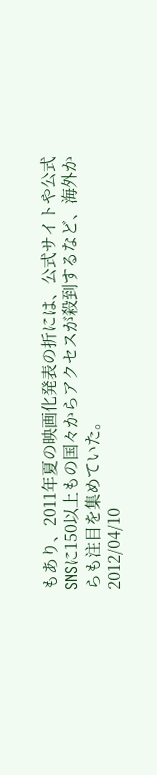もあり、2011年夏の映画化発表の折には、公式サイトや公式SNSに150以上もの国々からアクセスが殺到するなど、海外からも注目を集めていた。
2012/04/10